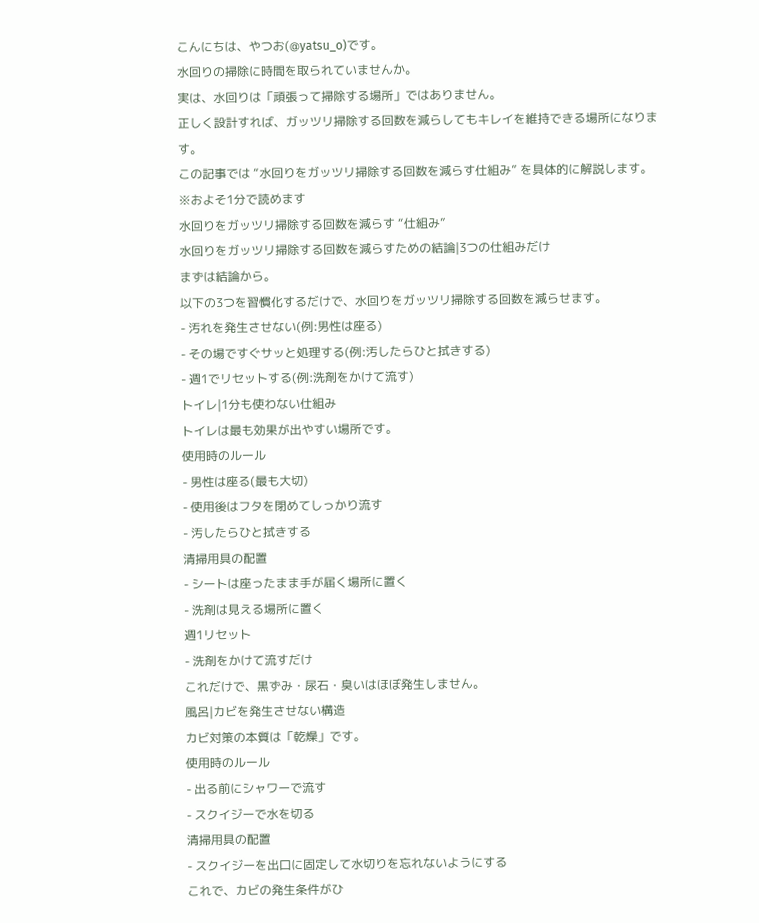こんにちは、やつお(@yatsu_o)です。
水回りの掃除に時間を取られていませんか。
実は、水回りは「頑張って掃除する場所」ではありません。
正しく設計すれば、ガッツリ掃除する回数を減らしてもキレイを維持できる場所になります。
この記事では “水回りをガッツリ掃除する回数を減らす仕組み” を具体的に解説します。
※およそ1分で読めます
水回りをガッツリ掃除する回数を減らす “仕組み”
水回りをガッツリ掃除する回数を減らすための結論|3つの仕組みだけ
まずは結論から。
以下の3つを習慣化するだけで、水回りをガッツリ掃除する回数を減らせます。
- 汚れを発生させない(例:男性は座る)
- その場ですぐサッと処理する(例:汚したらひと拭きする)
- 週1でリセットする(例:洗剤をかけて流す)
トイレ|1分も使わない仕組み
トイレは最も効果が出やすい場所です。
使用時のルール
- 男性は座る(最も大切)
- 使用後はフタを閉めてしっかり流す
- 汚したらひと拭きする
清掃用具の配置
- シートは座ったまま手が届く場所に置く
- 洗剤は見える場所に置く
週1リセット
- 洗剤をかけて流すだけ
これだけで、黒ずみ・尿石・臭いはほぼ発生しません。
風呂|カビを発生させない構造
カビ対策の本質は「乾燥」です。
使用時のルール
- 出る前にシャワーで流す
- スクイジーで水を切る
清掃用具の配置
- スクイジーを出口に固定して水切りを忘れないようにする
これで、カビの発生条件がひ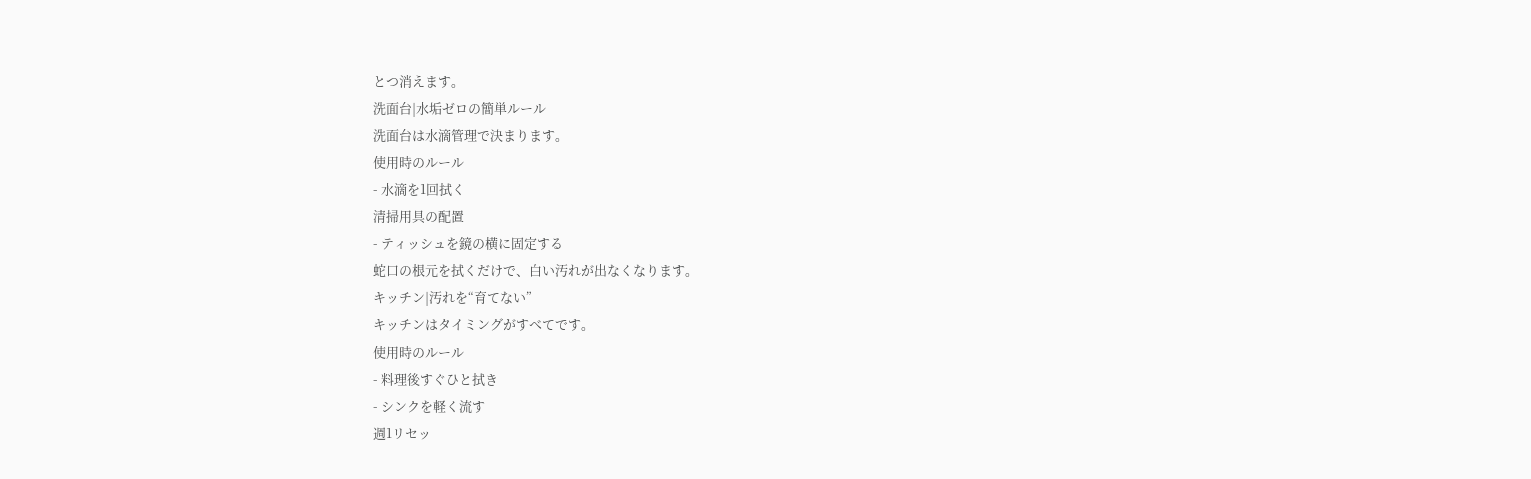とつ消えます。
洗面台|水垢ゼロの簡単ルール
洗面台は水滴管理で決まります。
使用時のルール
- 水滴を1回拭く
清掃用具の配置
- ティッシュを鏡の横に固定する
蛇口の根元を拭くだけで、白い汚れが出なくなります。
キッチン|汚れを“育てない”
キッチンはタイミングがすべてです。
使用時のルール
- 料理後すぐひと拭き
- シンクを軽く流す
週1リセッ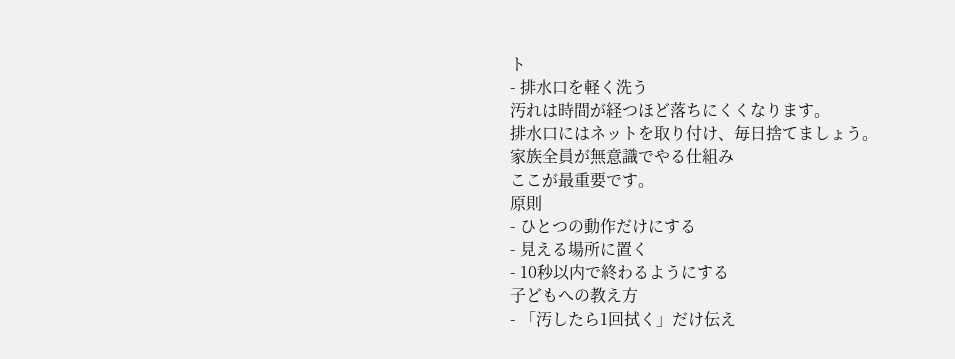ト
- 排水口を軽く洗う
汚れは時間が経つほど落ちにくくなります。
排水口にはネットを取り付け、毎日捨てましょう。
家族全員が無意識でやる仕組み
ここが最重要です。
原則
- ひとつの動作だけにする
- 見える場所に置く
- 10秒以内で終わるようにする
子どもへの教え方
- 「汚したら1回拭く」だけ伝え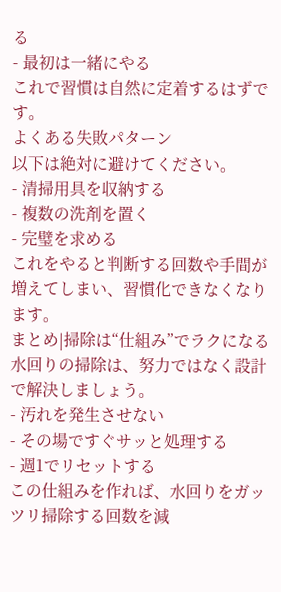る
- 最初は一緒にやる
これで習慣は自然に定着するはずです。
よくある失敗パターン
以下は絶対に避けてください。
- 清掃用具を収納する
- 複数の洗剤を置く
- 完璧を求める
これをやると判断する回数や手間が増えてしまい、習慣化できなくなります。
まとめ|掃除は“仕組み”でラクになる
水回りの掃除は、努力ではなく設計で解決しましょう。
- 汚れを発生させない
- その場ですぐサッと処理する
- 週1でリセットする
この仕組みを作れば、水回りをガッツリ掃除する回数を減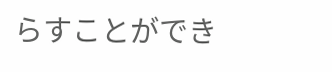らすことができ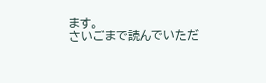ます。
さいごまで読んでいただ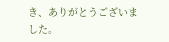き、ありがとうございました。